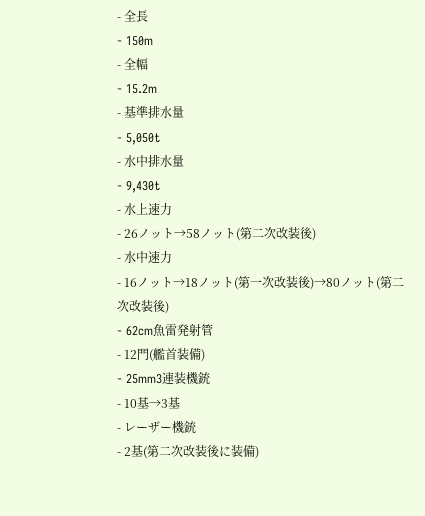- 全長
- 150m
- 全幅
- 15.2m
- 基準排水量
- 5,050t
- 水中排水量
- 9,430t
- 水上速力
- 26ノット→58ノット(第二次改装後)
- 水中速力
- 16ノット→18ノット(第一次改装後)→80ノット(第二次改装後)
- 62cm魚雷発射管
- 12門(艦首装備)
- 25mm3連装機銃
- 10基→3基
- レーザー機銃
- 2基(第二次改装後に装備)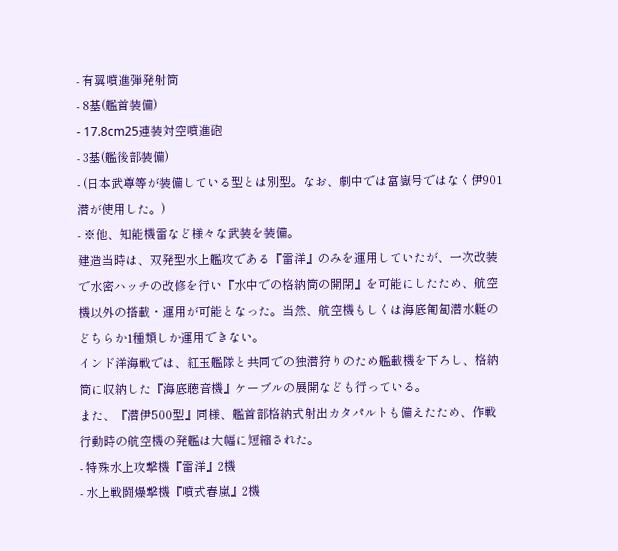- 有翼噴進弾発射筒
- 8基(艦首装備)
- 17.8cm25連装対空噴進砲
- 3基(艦後部装備)
- (日本武尊等が装備している型とは別型。なお、劇中では富嶽号ではなく伊901潜が使用した。)
- ※他、知能機雷など様々な武装を装備。
建造当時は、双発型水上艦攻である『雷洋』のみを運用していたが、一次改装で水密ハッチの改修を行い『水中での格納筒の開閉』を可能にしたため、航空機以外の搭載・運用が可能となった。当然、航空機もしくは海底匍匐潜水艇のどちらか1種類しか運用できない。
インド洋海戦では、紅玉艦隊と共同での独潜狩りのため艦載機を下ろし、格納筒に収納した『海底聴音機』ケーブルの展開なども行っている。
また、『潜伊500型』同様、艦首部格納式射出カタパルトも備えたため、作戦行動時の航空機の発艦は大幅に短縮された。
- 特殊水上攻撃機『雷洋』2機
- 水上戦闘爆撃機『噴式春嵐』2機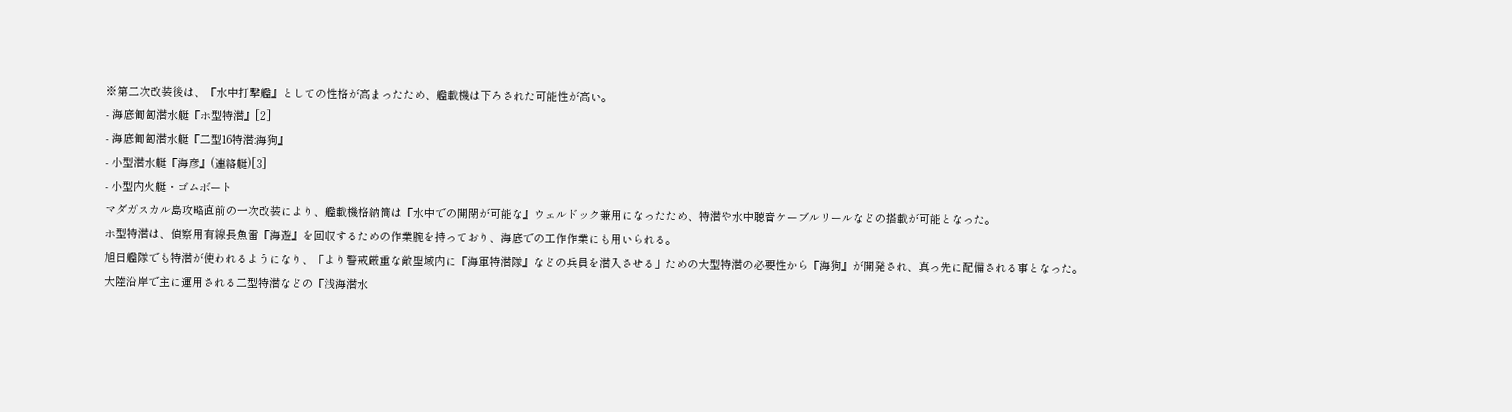※第二次改装後は、『水中打撃艦』としての性格が高まったため、艦載機は下ろされた可能性が高い。
- 海底匍匐潜水艇『ホ型特潜』[2]
- 海底匍匐潜水艇『二型16特潜:海狗』
- 小型潜水艇『海彦』(連絡艇)[3]
- 小型内火艇・ゴムボート
マダガスカル島攻略直前の一次改装により、艦載機格納筒は『水中での開閉が可能な』ウェルドック兼用になったため、特潜や水中聴音ケーブルリールなどの搭載が可能となった。
ホ型特潜は、偵察用有線長魚雷『海遊』を回収するための作業腕を持っており、海底での工作作業にも用いられる。
旭日艦隊でも特潜が使われるようになり、「より警戒厳重な敵聖域内に『海軍特潜隊』などの兵員を潜入させる」ための大型特潜の必要性から『海狗』が開発され、真っ先に配備される事となった。
大陸沿岸で主に運用される二型特潜などの『浅海潜水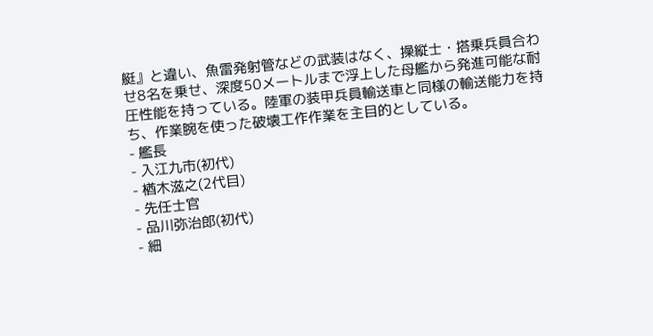艇』と違い、魚雷発射管などの武装はなく、操縦士・搭乗兵員合わせ8名を乗せ、深度50メートルまで浮上した母艦から発進可能な耐圧性能を持っている。陸軍の装甲兵員輸送車と同様の輸送能力を持ち、作業腕を使った破壊工作作業を主目的としている。
- 艦長
- 入江九市(初代)
- 楢木滋之(2代目)
- 先任士官
- 品川弥治郎(初代)
- 細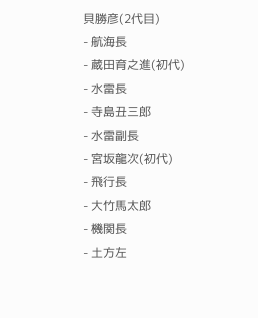貝勝彦(2代目)
- 航海長
- 蔵田育之進(初代)
- 水雷長
- 寺島丑三郎
- 水雷副長
- 宮坂龍次(初代)
- 飛行長
- 大竹馬太郎
- 機関長
- 土方左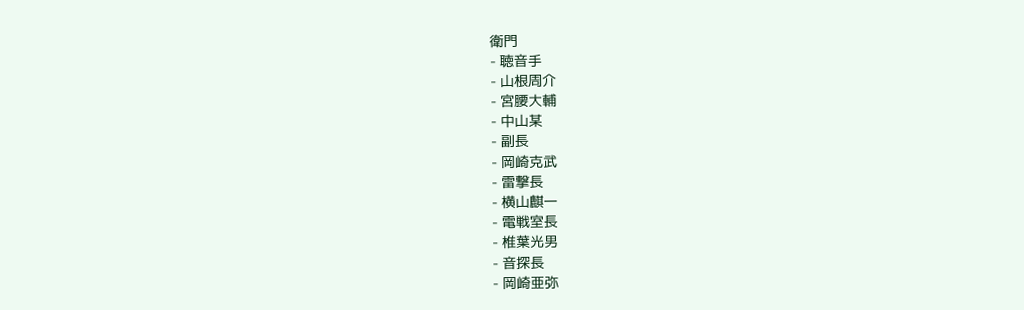衛門
- 聴音手
- 山根周介
- 宮腰大輔
- 中山某
- 副長
- 岡崎克武
- 雷撃長
- 横山麒一
- 電戦室長
- 椎葉光男
- 音探長
- 岡崎亜弥